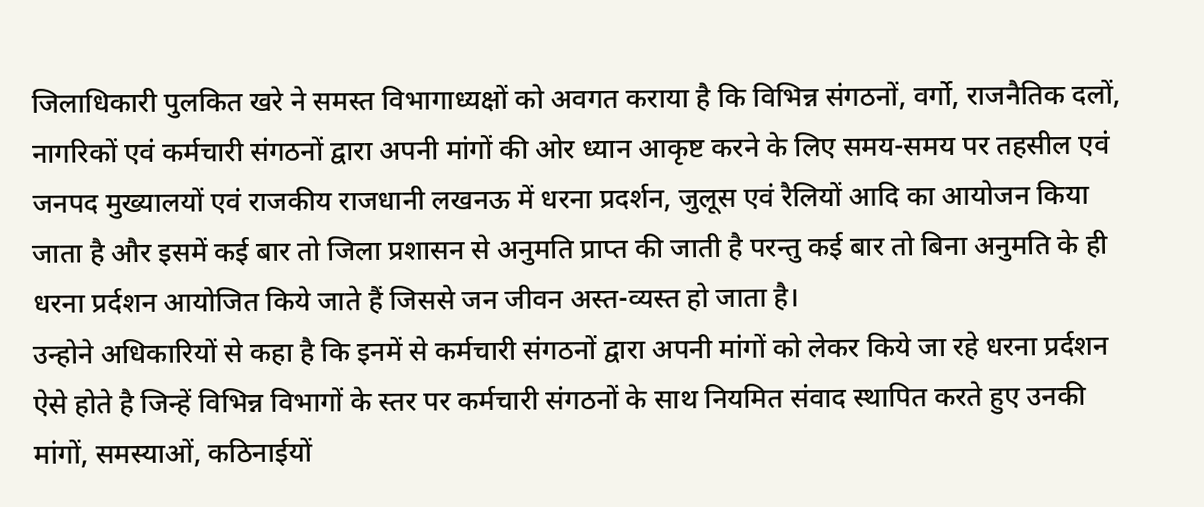जिलाधिकारी पुलकित खरे ने समस्त विभागाध्यक्षों को अवगत कराया है कि विभिन्न संगठनों, वर्गो, राजनैतिक दलों, नागरिकों एवं कर्मचारी संगठनों द्वारा अपनी मांगों की ओर ध्यान आकृष्ट करने के लिए समय-समय पर तहसील एवं जनपद मुख्यालयों एवं राजकीय राजधानी लखनऊ में धरना प्रदर्शन, जुलूस एवं रैलियों आदि का आयोजन किया जाता है और इसमें कई बार तो जिला प्रशासन से अनुमति प्राप्त की जाती है परन्तु कई बार तो बिना अनुमति के ही धरना प्रर्दशन आयोजित किये जाते हैं जिससे जन जीवन अस्त-व्यस्त हो जाता है।
उन्होने अधिकारियों से कहा है कि इनमें से कर्मचारी संगठनों द्वारा अपनी मांगों को लेकर किये जा रहे धरना प्रर्दशन ऐसे होते है जिन्हें विभिन्न विभागों के स्तर पर कर्मचारी संगठनों के साथ नियमित संवाद स्थापित करते हुए उनकी मांगों, समस्याओं, कठिनाईयों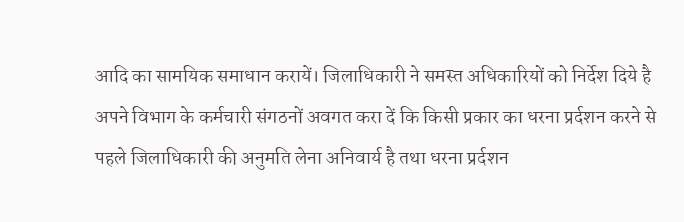आदि का सामयिक समाधान करायें। जिलाधिकारी ने समस्त अधिकारियों को निर्देश दिये है अपने विभाग के कर्मचारी संगठनों अवगत करा दें कि किसी प्रकार का धरना प्रर्दशन करने से पहले जिलाधिकारी की अनुमति लेना अनिवार्य है तथा धरना प्रर्दशन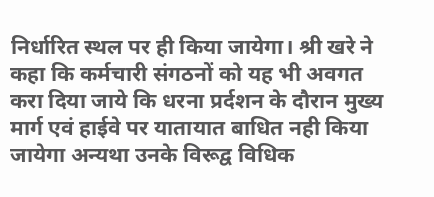निर्धारित स्थल पर ही किया जायेगा। श्री खरे ने कहा कि कर्मचारी संगठनों को यह भी अवगत करा दिया जाये कि धरना प्रर्दशन के दौरान मुख्य मार्ग एवं हाईवे पर यातायात बाधित नही किया जायेगा अन्यथा उनके विरूद्व विधिक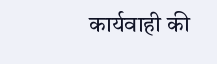कार्यवाही की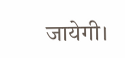जायेगी।